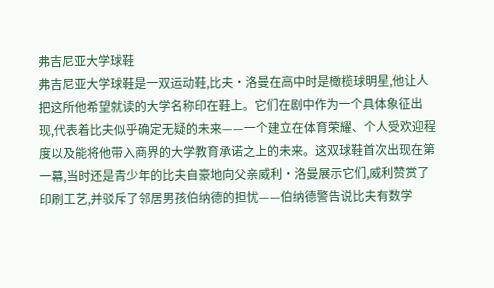弗吉尼亚大学球鞋
弗吉尼亚大学球鞋是一双运动鞋,比夫·洛曼在高中时是橄榄球明星,他让人把这所他希望就读的大学名称印在鞋上。它们在剧中作为一个具体象征出现,代表着比夫似乎确定无疑的未来——一个建立在体育荣耀、个人受欢迎程度以及能将他带入商界的大学教育承诺之上的未来。这双球鞋首次出现在第一幕,当时还是青少年的比夫自豪地向父亲威利·洛曼展示它们,威利赞赏了印刷工艺,并驳斥了邻居男孩伯纳德的担忧——伯纳德警告说比夫有数学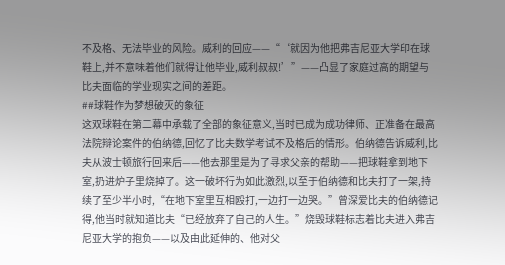不及格、无法毕业的风险。威利的回应——“‘就因为他把弗吉尼亚大学印在球鞋上,并不意味着他们就得让他毕业,威利叔叔!’”——凸显了家庭过高的期望与比夫面临的学业现实之间的差距。
##球鞋作为梦想破灭的象征
这双球鞋在第二幕中承载了全部的象征意义,当时已成为成功律师、正准备在最高法院辩论案件的伯纳德,回忆了比夫数学考试不及格后的情形。伯纳德告诉威利,比夫从波士顿旅行回来后——他去那里是为了寻求父亲的帮助——把球鞋拿到地下室,扔进炉子里烧掉了。这一破坏行为如此激烈,以至于伯纳德和比夫打了一架,持续了至少半小时,“在地下室里互相殴打,一边打一边哭。”曾深爱比夫的伯纳德记得,他当时就知道比夫“已经放弃了自己的人生。”烧毁球鞋标志着比夫进入弗吉尼亚大学的抱负——以及由此延伸的、他对父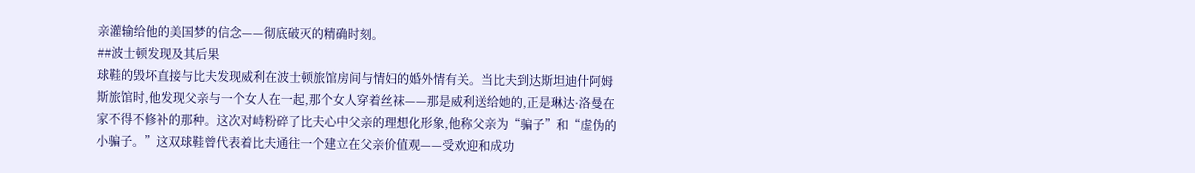亲灌输给他的美国梦的信念——彻底破灭的精确时刻。
##波士顿发现及其后果
球鞋的毁坏直接与比夫发现威利在波士顿旅馆房间与情妇的婚外情有关。当比夫到达斯坦迪什阿姆斯旅馆时,他发现父亲与一个女人在一起,那个女人穿着丝袜——那是威利送给她的,正是琳达·洛曼在家不得不修补的那种。这次对峙粉碎了比夫心中父亲的理想化形象,他称父亲为“骗子”和“虚伪的小骗子。”这双球鞋曾代表着比夫通往一个建立在父亲价值观——受欢迎和成功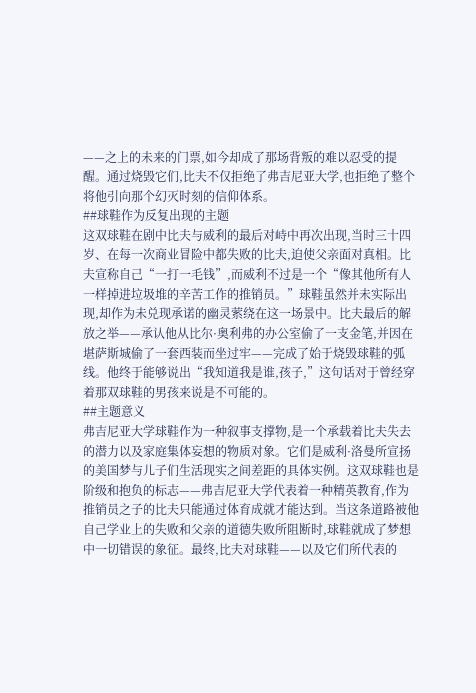——之上的未来的门票,如今却成了那场背叛的难以忍受的提醒。通过烧毁它们,比夫不仅拒绝了弗吉尼亚大学,也拒绝了整个将他引向那个幻灭时刻的信仰体系。
##球鞋作为反复出现的主题
这双球鞋在剧中比夫与威利的最后对峙中再次出现,当时三十四岁、在每一次商业冒险中都失败的比夫,迫使父亲面对真相。比夫宣称自己“一打一毛钱”,而威利不过是一个“像其他所有人一样掉进垃圾堆的辛苦工作的推销员。”球鞋虽然并未实际出现,却作为未兑现承诺的幽灵萦绕在这一场景中。比夫最后的解放之举——承认他从比尔·奥利弗的办公室偷了一支金笔,并因在堪萨斯城偷了一套西装而坐过牢——完成了始于烧毁球鞋的弧线。他终于能够说出“我知道我是谁,孩子,”这句话对于曾经穿着那双球鞋的男孩来说是不可能的。
##主题意义
弗吉尼亚大学球鞋作为一种叙事支撑物,是一个承载着比夫失去的潜力以及家庭集体妄想的物质对象。它们是威利·洛曼所宣扬的美国梦与儿子们生活现实之间差距的具体实例。这双球鞋也是阶级和抱负的标志——弗吉尼亚大学代表着一种精英教育,作为推销员之子的比夫只能通过体育成就才能达到。当这条道路被他自己学业上的失败和父亲的道德失败所阻断时,球鞋就成了梦想中一切错误的象征。最终,比夫对球鞋——以及它们所代表的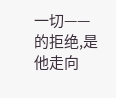一切——的拒绝,是他走向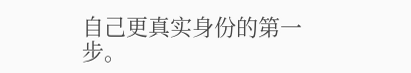自己更真实身份的第一步。